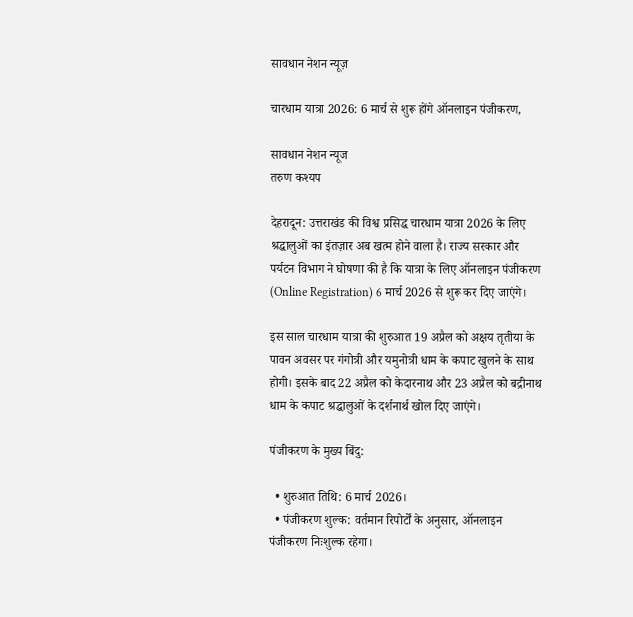सावधान नेशन न्यूज़

चारधाम यात्रा 2026: 6 मार्च से शुरू होंगे ऑनलाइन पंजीकरण,

सावधान नेशन न्यूज
तरुण कश्यप

देहरादून: उत्तराखंड की विश्व प्रसिद्ध चारधाम यात्रा 2026 के लिए श्रद्धालुओं का इंतज़ार अब खत्म होने वाला है। राज्य सरकार और पर्यटन विभाग ने घोषणा की है कि यात्रा के लिए ऑनलाइन पंजीकरण (Online Registration) 6 मार्च 2026 से शुरू कर दिए जाएंगे।

इस साल चारधाम यात्रा की शुरुआत 19 अप्रैल को अक्षय तृतीया के पावन अवसर पर गंगोत्री और यमुनोत्री धाम के कपाट खुलने के साथ होगी। इसके बाद 22 अप्रैल को केदारनाथ और 23 अप्रैल को बद्रीनाथ धाम के कपाट श्रद्धालुओं के दर्शनार्थ खोल दिए जाएंगे।

पंजीकरण के मुख्य बिंदु:

  • शुरुआत तिथि: 6 मार्च 2026।
  • पंजीकरण शुल्क: वर्तमान रिपोर्टों के अनुसार, ऑनलाइन पंजीकरण निःशुल्क रहेगा।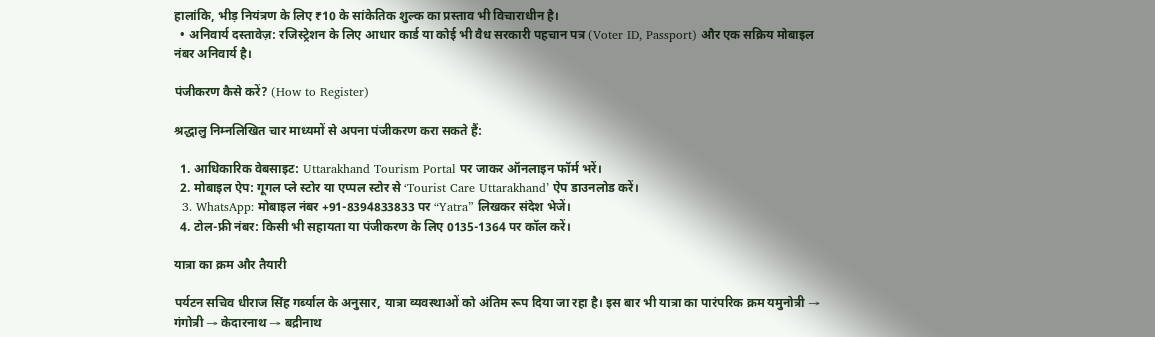हालांकि, भीड़ नियंत्रण के लिए ₹10 के सांकेतिक शुल्क का प्रस्ताव भी विचाराधीन है।
  • अनिवार्य दस्तावेज़: रजिस्ट्रेशन के लिए आधार कार्ड या कोई भी वैध सरकारी पहचान पत्र (Voter ID, Passport) और एक सक्रिय मोबाइल नंबर अनिवार्य है।

पंजीकरण कैसे करें? (How to Register)

श्रद्धालु निम्नलिखित चार माध्यमों से अपना पंजीकरण करा सकते हैं:

  1. आधिकारिक वेबसाइट: Uttarakhand Tourism Portal पर जाकर ऑनलाइन फॉर्म भरें।
  2. मोबाइल ऐप: गूगल प्ले स्टोर या एप्पल स्टोर से ‘Tourist Care Uttarakhand’ ऐप डाउनलोड करें।
  3. WhatsApp: मोबाइल नंबर +91-8394833833 पर “Yatra” लिखकर संदेश भेजें।
  4. टोल-फ्री नंबर: किसी भी सहायता या पंजीकरण के लिए 0135-1364 पर कॉल करें।

यात्रा का क्रम और तैयारी

पर्यटन सचिव धीराज सिंह गर्ब्याल के अनुसार, यात्रा व्यवस्थाओं को अंतिम रूप दिया जा रहा है। इस बार भी यात्रा का पारंपरिक क्रम यमुनोत्री → गंगोत्री → केदारनाथ → बद्रीनाथ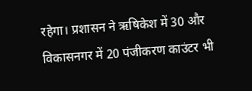रहेगा। प्रशासन ने ऋषिकेश में 30 और विकासनगर में 20 पंजीकरण काउंटर भी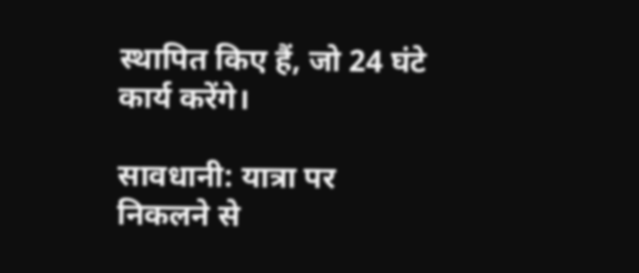स्थापित किए हैं, जो 24 घंटे कार्य करेंगे।

सावधानी: यात्रा पर निकलने से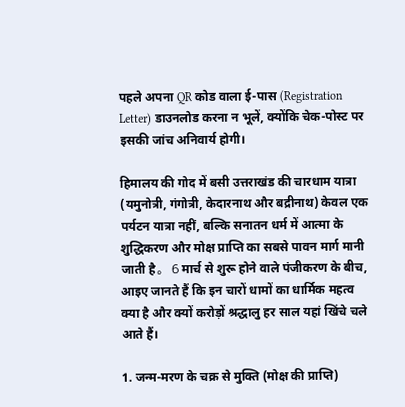पहले अपना QR कोड वाला ई-पास (Registration Letter) डाउनलोड करना न भूलें, क्योंकि चेक-पोस्ट पर इसकी जांच अनिवार्य होगी।

हिमालय की गोद में बसी उत्तराखंड की चारधाम यात्रा (यमुनोत्री, गंगोत्री, केदारनाथ और बद्रीनाथ) केवल एक पर्यटन यात्रा नहीं, बल्कि सनातन धर्म में आत्मा के शुद्धिकरण और मोक्ष प्राप्ति का सबसे पावन मार्ग मानी जाती है。 6 मार्च से शुरू होने वाले पंजीकरण के बीच, आइए जानते हैं कि इन चारों धामों का धार्मिक महत्व क्या है और क्यों करोड़ों श्रद्धालु हर साल यहां खिंचे चले आते हैं।

1. जन्म-मरण के चक्र से मुक्ति (मोक्ष की प्राप्ति)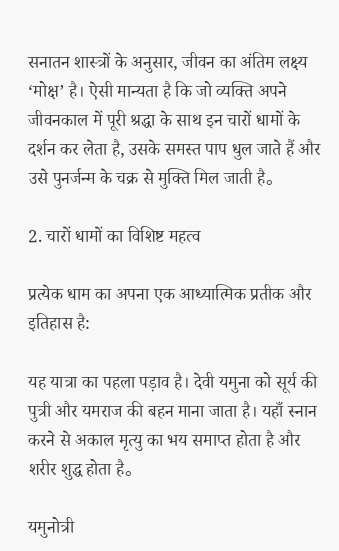सनातन शास्त्रों के अनुसार, जीवन का अंतिम लक्ष्य ‘मोक्ष’ है। ऐसी मान्यता है कि जो व्यक्ति अपने जीवनकाल में पूरी श्रद्धा के साथ इन चारों धामों के दर्शन कर लेता है, उसके समस्त पाप धुल जाते हैं और उसे पुनर्जन्म के चक्र से मुक्ति मिल जाती है。

2. चारों धामों का विशिष्ट महत्व

प्रत्येक धाम का अपना एक आध्यात्मिक प्रतीक और इतिहास है:

यह यात्रा का पहला पड़ाव है। देवी यमुना को सूर्य की पुत्री और यमराज की बहन माना जाता है। यहाँ स्नान करने से अकाल मृत्यु का भय समाप्त होता है और शरीर शुद्ध होता है。

यमुनोत्री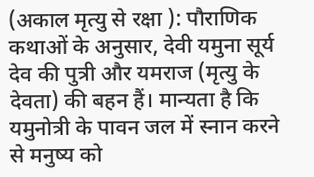(अकाल मृत्यु से रक्षा ): पौराणिक कथाओं के अनुसार, देवी यमुना सूर्य देव की पुत्री और यमराज (मृत्यु के देवता) की बहन हैं। मान्यता है कि यमुनोत्री के पावन जल में स्नान करने से मनुष्य को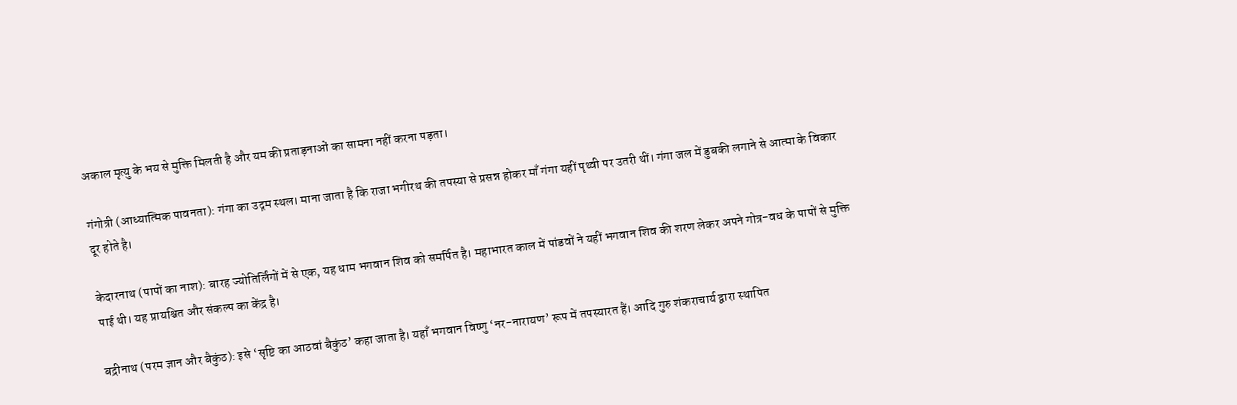अकाल मृत्यु के भय से मुक्ति मिलती है और यम की प्रताड़नाओं का सामना नहीं करना पड़ता।

गंगोत्री (आध्यात्मिक पावनता): गंगा का उद्गम स्थल। माना जाता है कि राजा भगीरथ की तपस्या से प्रसन्न होकर माँ गंगा यहीं पृथ्वी पर उतरी थीं। गंगा जल में डुबकी लगाने से आत्मा के विकार दूर होते है।

केदारनाथ (पापों का नाश): बारह ज्योतिर्लिंगों में से एक, यह धाम भगवान शिव को समर्पित है। महाभारत काल में पांडवों ने यहीं भगवान शिव की शरण लेकर अपने गोत्र-वध के पापों से मुक्ति पाई थी। यह प्रायश्चित और संकल्प का केंद्र है।

बद्रीनाथ (परम ज्ञान और बैकुंठ): इसे ‘सृष्टि का आठवां बैकुंठ’ कहा जाता है। यहाँ भगवान विष्णु ‘नर-नारायण’ रूप में तपस्यारत हैं। आदि गुरु शंकराचार्य द्वारा स्थापित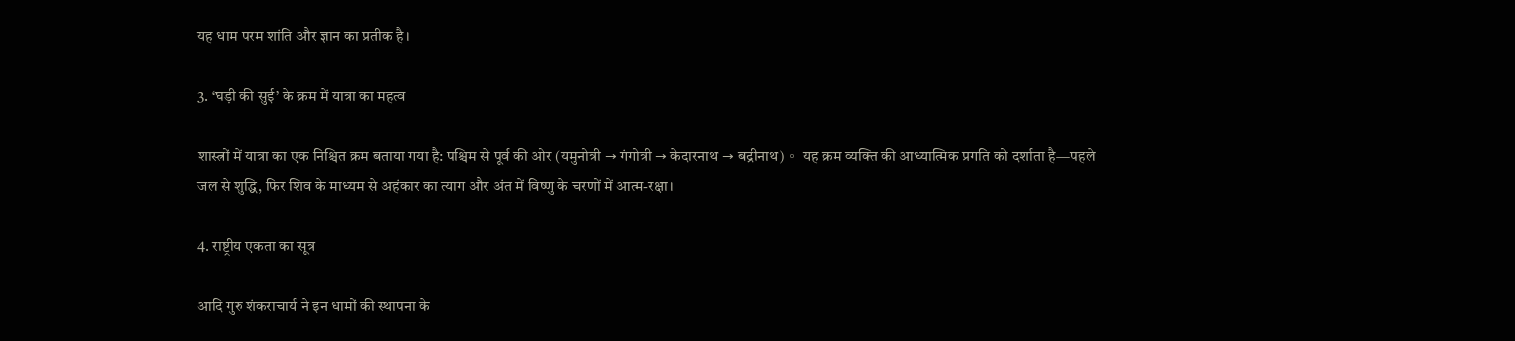यह धाम परम शांति और ज्ञान का प्रतीक है।

3. ‘घड़ी की सुई’ के क्रम में यात्रा का महत्व

शास्त्रों में यात्रा का एक निश्चित क्रम बताया गया है: पश्चिम से पूर्व की ओर (यमुनोत्री → गंगोत्री → केदारनाथ → बद्रीनाथ)。 यह क्रम व्यक्ति की आध्यात्मिक प्रगति को दर्शाता है—पहले जल से शुद्धि, फिर शिव के माध्यम से अहंकार का त्याग और अंत में विष्णु के चरणों में आत्म-रक्षा।

4. राष्ट्रीय एकता का सूत्र

आदि गुरु शंकराचार्य ने इन धामों की स्थापना के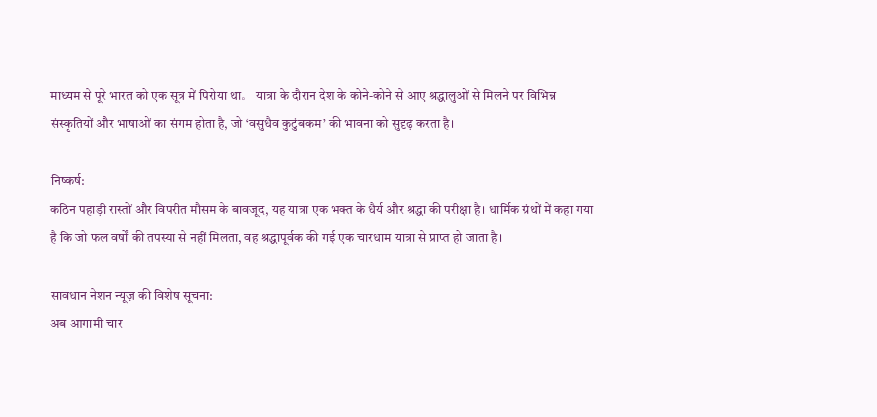माध्यम से पूरे भारत को एक सूत्र में पिरोया था。 यात्रा के दौरान देश के कोने-कोने से आए श्रद्धालुओं से मिलने पर विभिन्न संस्कृतियों और भाषाओं का संगम होता है, जो ‘वसुधैव कुटुंबकम’ की भावना को सुदृढ़ करता है।

निष्कर्ष:
कठिन पहाड़ी रास्तों और विपरीत मौसम के बावजूद, यह यात्रा एक भक्त के धैर्य और श्रद्धा की परीक्षा है। धार्मिक ग्रंथों में कहा गया है कि जो फल वर्षों की तपस्या से नहीं मिलता, वह श्रद्धापूर्वक की गई एक चारधाम यात्रा से प्राप्त हो जाता है।

सावधान नेशन न्यूज़ की विशेष सूचना:
अब आगामी चार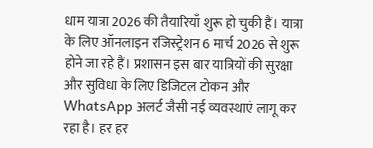धाम यात्रा 2026 की तैयारियाँ शुरू हो चुकी हैं। यात्रा के लिए ऑनलाइन रजिस्ट्रेशन 6 मार्च 2026 से शुरू होने जा रहे हैं। प्रशासन इस बार यात्रियों की सुरक्षा और सुविधा के लिए डिजिटल टोकन और WhatsApp अलर्ट जैसी नई व्यवस्थाएं लागू कर रहा है। हर हर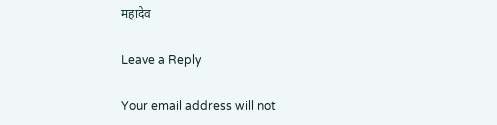महादेव

Leave a Reply

Your email address will not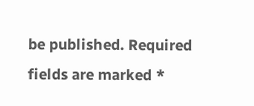be published. Required fields are marked *